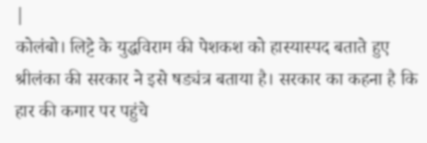|
कोलंबो। लिट्टे के युद्धविराम की पेशकश को हास्यास्पद बताते हुए श्रीलंका की सरकार ने इसे षड्यंत्र बताया है। सरकार का कहना है कि हार की कगार पर पहुंचे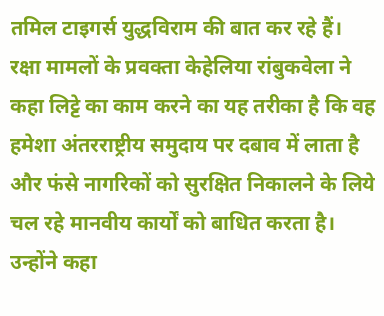तमिल टाइगर्स युद्धविराम की बात कर रहे हैं।
रक्षा मामलों के प्रवक्ता केहेलिया रांबुकवेला ने कहा लिट्टे का काम करने का यह तरीका है कि वह हमेशा अंतरराष्ट्रीय समुदाय पर दबाव में लाता है और फंसे नागरिकों को सुरक्षित निकालने के लिये चल रहे मानवीय कार्यों को बाधित करता है।
उन्होंने कहा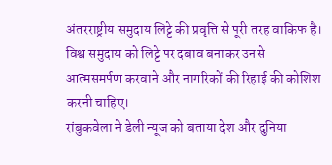अंतरराष्ट्रीय समुदाय लिट्टे की प्रवृत्ति से पूरी तरह वाकिफ है। विश्व समुदाय को लिट्टे पर दबाव बनाकर उनसे आत्मसमर्पण करवाने और नागरिकों की रिहाई की कोशिश करनी चाहिए।
रांबुकवेला ने डेली न्यूज को बताया देश और दुनिया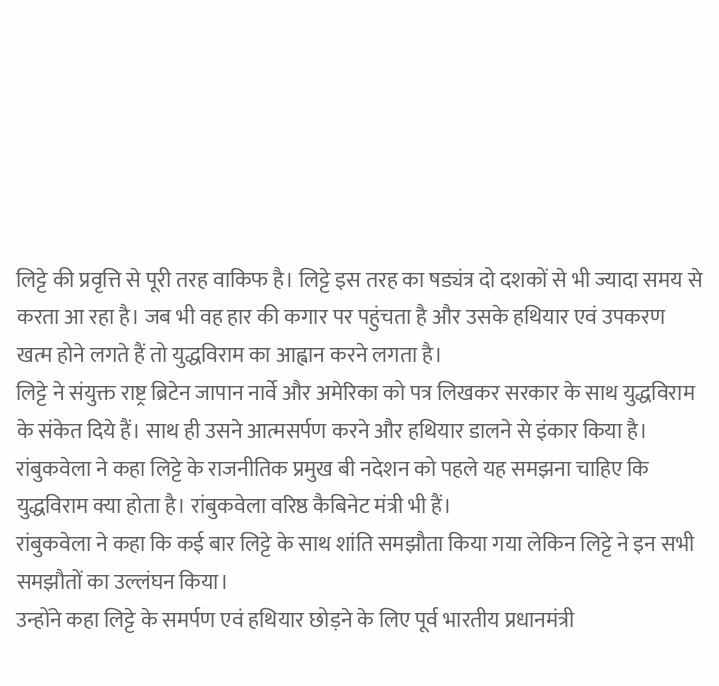लिट्टे की प्रवृत्ति से पूरी तरह वाकिफ है। लिट्टे इस तरह का षड्यंत्र दो दशकों से भी ज्यादा समय से करता आ रहा है। जब भी वह हार की कगार पर पहुंचता है और उसके हथियार एवं उपकरण खत्म होने लगते हैं तो युद्धविराम का आह्वान करने लगता है।
लिट्टे ने संयुक्त राष्ट्र ब्रिटेन जापान नार्वे और अमेरिका को पत्र लिखकर सरकार के साथ युद्धविराम के संकेत दिये हैं। साथ ही उसने आत्मसर्पण करने और हथियार डालने से इंकार किया है।
रांबुकवेला ने कहा लिट्टे के राजनीतिक प्रमुख बी नदेशन को पहले यह समझना चाहिए कि युद्धविराम क्या होता है। रांबुकवेला वरिष्ठ कैबिनेट मंत्री भी हैं।
रांबुकवेला ने कहा कि कई बार लिट्टे के साथ शांति समझौता किया गया लेकिन लिट्टे ने इन सभी समझौतों का उल्लंघन किया।
उन्होंने कहा लिट्टे के समर्पण एवं हथियार छोड़ने के लिए पूर्व भारतीय प्रधानमंत्री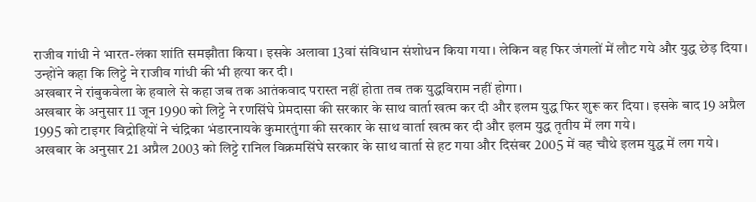राजीव गांधी ने भारत-लंका शांति समझौता किया। इसके अलावा 13वां संविधान संशोधन किया गया। लेकिन वह फिर जंगलों में लौट गये और युद्ध छेड़ दिया। उन्होंने कहा कि लिट्टे ने राजीव गांधी की भी हत्या कर दी।
अखबार ने रांबुकवेला के हवाले से कहा जब तक आतंकवाद परास्त नहीं होता तब तक युद्धविराम नहीं होगा।
अखबार के अनुसार 11 जून 1990 को लिट्टे ने रणसिंघे प्रेमदासा की सरकार के साथ वार्ता खत्म कर दी और इलम युद्ध फिर शुरू कर दिया। इसके बाद 19 अप्रैल 1995 को टाइगर विद्रोहियों ने चंद्रिका भंडारनायके कुमारतुंगा की सरकार के साथ वार्ता खत्म कर दी और इलम युद्ध तृतीय में लग गये।
अखबार के अनुसार 21 अप्रैल 2003 को लिट्टे रानिल विक्रमसिंघे सरकार के साथ वार्ता से हट गया और दिसंबर 2005 में वह चौथे इलम युद्ध में लग गये।